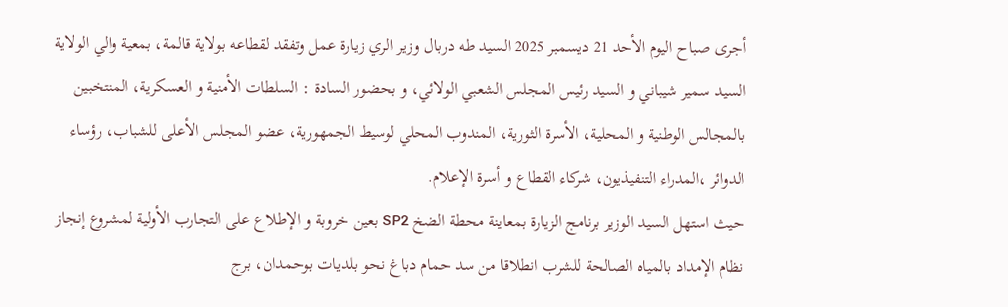أجرى صباح اليوم الأحد 21 ديسمبر 2025 السيد طه دربال وزير الري زيارة عمل وتفقد لقطاعه بولاية قالمة، بمعية والي الولاية السيد سمير شيباني و السيد رئيس المجلس الشعبي الولائي، و بحضور السادة : السلطات الأمنية و العسكرية، المنتخبين بالمجالس الوطنية و المحلية، الأسرة الثورية، المندوب المحلي لوسيط الجمهورية، عضو المجلس الأعلى للشباب، رؤساء الدوائر ،المدراء التنفيذيون، شركاء القطاع و أسرة الإعلام.
حيث استهل السيد الوزير برنامج الزيارة بمعاينة محطة الضخ SP2 بعين خروبة و الإطلاع على التجارب الأولية لمشروع إنجاز نظام الإمداد بالمياه الصالحة للشرب انطلاقا من سد حمام دباغ نحو بلديات بوحمدان، برج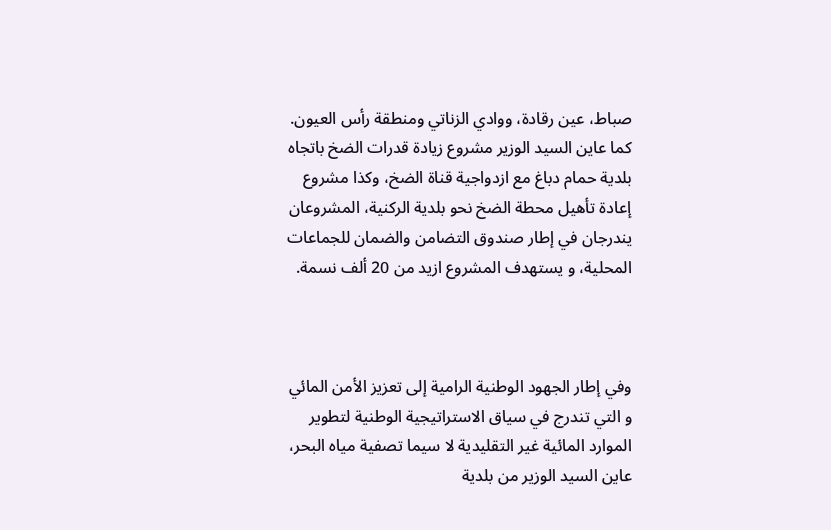صباط، عين رقادة، ووادي الزناتي ومنطقة رأس العيون.
كما عاين السيد الوزير مشروع زيادة قدرات الضخ باتجاه بلدية حمام دباغ مع ازدواجية قناة الضخ، وكذا مشروع إعادة تأهيل محطة الضخ نحو بلدية الركنية، المشروعان يندرجان في إطار صندوق التضامن والضمان للجماعات المحلية، و يستهدف المشروع ازيد من 20 ألف نسمة.



وفي إطار الجهود الوطنية الرامية إلى تعزيز الأمن المائي و التي تندرج في سياق الاستراتيجية الوطنية لتطوير الموارد المائية غير التقليدية لا سيما تصفية مياه البحر، عاين السيد الوزير من بلدية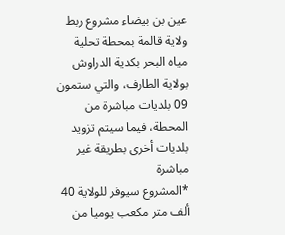عين بن بيضاء مشروع ربط ولاية قالمة بمحطة تحلية مياه البحر بكدية الدراوش بولاية الطارف، والتي ستمون 09 بلديات مباشرة من المحطة، فيما سيتم تزويد بلديات أخرى بطريقة غير مباشرة
*المشروع سيوفر للولاية 40 ألف متر مكعب يوميا من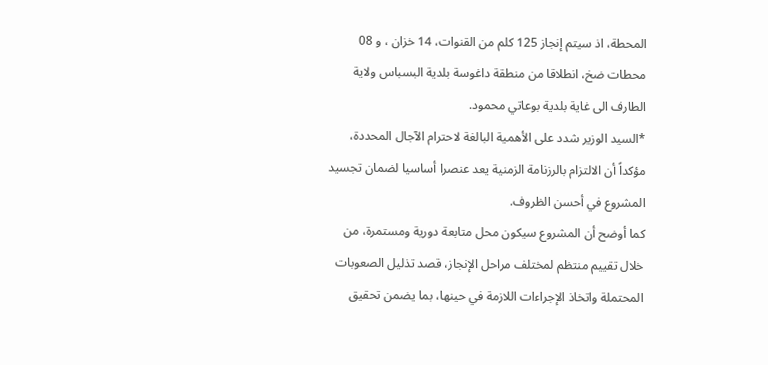المحطة، اذ سيتم إنجاز 125 كلم من القنوات، 14 خزان ، و 08 محطات ضخ، انطلاقا من منطقة داغوسة بلدية البسباس ولاية الطارف الى غاية بلدية بوعاتي محمود.
*السيد الوزير شدد على الأهمية البالغة لاحترام الآجال المحددة، مؤكداً أن الالتزام بالرزنامة الزمنية يعد عنصرا أساسيا لضمان تجسيد المشروع في أحسن الظروف.
كما أوضح أن المشروع سيكون محل متابعة دورية ومستمرة، من خلال تقييم منتظم لمختلف مراحل الإنجاز، قصد تذليل الصعوبات المحتملة واتخاذ الإجراءات اللازمة في حينها، بما يضمن تحقيق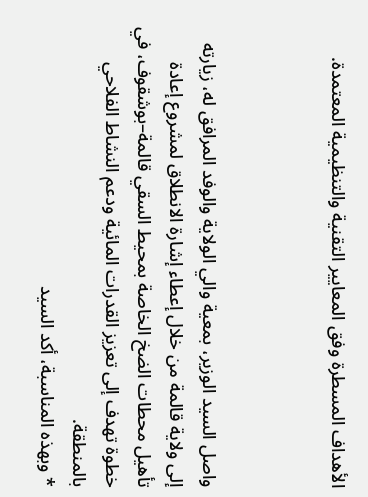الأهداف المسطرة وفق المعايير التقنية والتنظيمية المعتمدة.



واصل السيد الوزير، بمعية والي الولاية والوفد المرافق له، زيارته إلى ولاية قالمة من خلال إعطاء إشارة الانطلاق لمشروع إعادة تأهيل محطات الضخ الخاصة بمحيط السقي قالمة–بوشقوف، في خطوة تهدف إلى تعزيز القدرات المائية ودعم النشاط الفلاحي بالمنطقة.
* وبهذه المناسبة، أكد السيد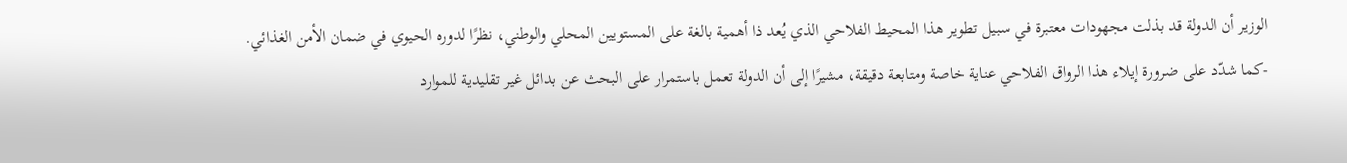الوزير أن الدولة قد بذلت مجهودات معتبرة في سبيل تطوير هذا المحيط الفلاحي الذي يُعد ذا أهمية بالغة على المستويين المحلي والوطني، نظرًا لدوره الحيوي في ضمان الأمن الغذائي.
-كما شدّد على ضرورة إيلاء هذا الرواق الفلاحي عناية خاصة ومتابعة دقيقة، مشيرًا إلى أن الدولة تعمل باستمرار على البحث عن بدائل غير تقليدية للموارد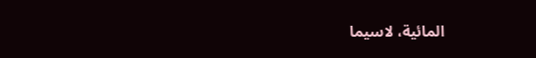المائية، لاسيما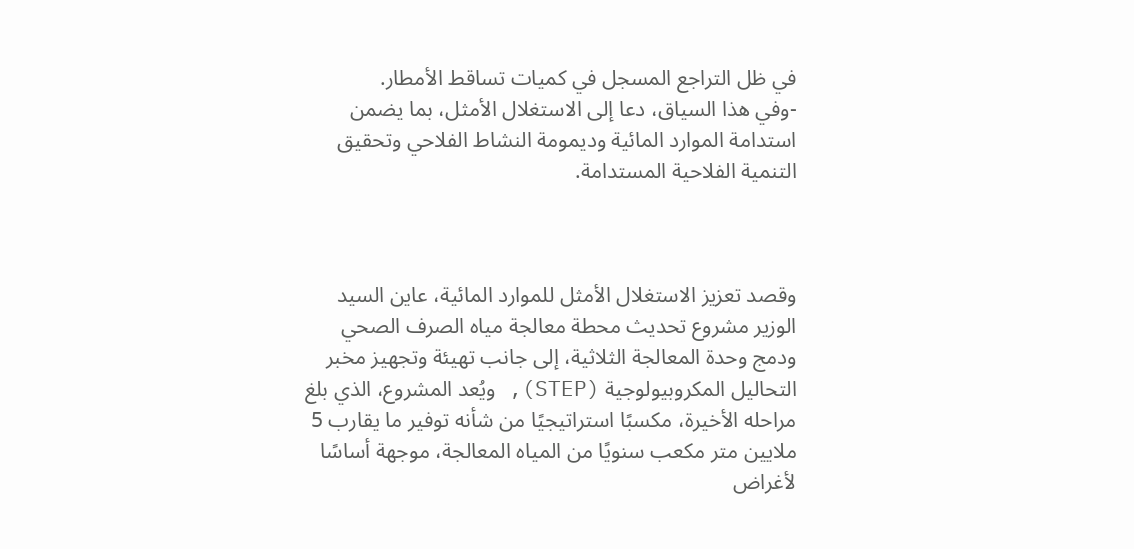في ظل التراجع المسجل في كميات تساقط الأمطار.
-وفي هذا السياق، دعا إلى الاستغلال الأمثل، بما يضمن استدامة الموارد المائية وديمومة النشاط الفلاحي وتحقيق التنمية الفلاحية المستدامة.



وقصد تعزيز الاستغلال الأمثل للموارد المائية، عاين السيد الوزير مشروع تحديث محطة معالجة مياه الصرف الصحي ودمج وحدة المعالجة الثلاثية، إلى جانب تهيئة وتجهيز مخبر التحاليل المكروبيولوجية (STEP), ويُعد المشروع، الذي بلغ مراحله الأخيرة، مكسبًا استراتيجيًا من شأنه توفير ما يقارب 5 ملايين متر مكعب سنويًا من المياه المعالجة، موجهة أساسًا لأغراض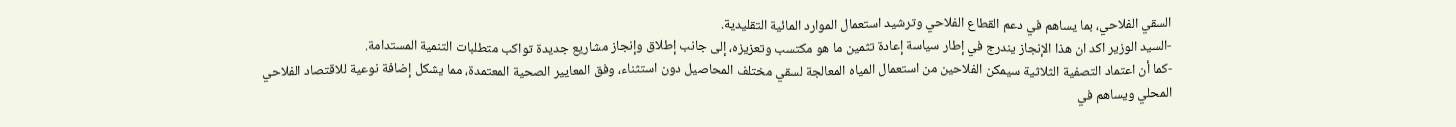السقي الفلاحي، بما يساهم في دعم القطاع الفلاحي وترشيد استعمال الموارد المائية التقليدية.
-السيد الوزير اكد ان هذا الإنجاز يندرج في إطار سياسة إعادة تثمين ما هو مكتسب وتعزيزه، إلى جانب إطلاق وإنجاز مشاريع جديدة تواكب متطلبات التنمية المستدامة.
-كما أن اعتماد التصفية الثلاثية سيمكن الفلاحين من استعمال المياه المعالجة لسقي مختلف المحاصيل دون استثناء، وفق المعايير الصحية المعتمدة، مما يشكل إضافة نوعية للاقتصاد الفلاحي المحلي ويساهم في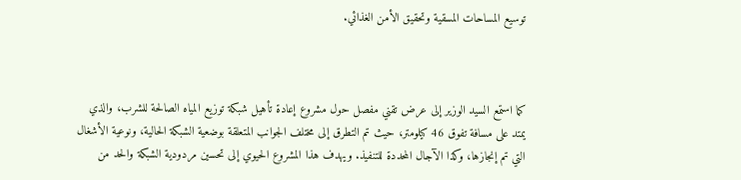توسيع المساحات المسقية وتحقيق الأمن الغذائي.



كما استمع السيد الوزير إلى عرض تقني مفصل حول مشروع إعادة تأهيل شبكة توزيع المياه الصالحة للشرب، والذي يمتد على مسافة تفوق 46 كيلومتر، حيث تم التطرق إلى مختلف الجوانب المتعلقة بوضعية الشبكة الحالية، ونوعية الأشغال التي تم إنجازها، وكذا الآجال المحددة للتنفيذ. ويهدف هذا المشروع الحيوي إلى تحسين مردودية الشبكة والحد من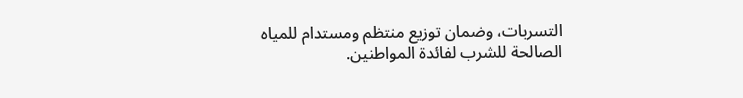التسربات، وضمان توزيع منتظم ومستدام للمياه الصالحة للشرب لفائدة المواطنين.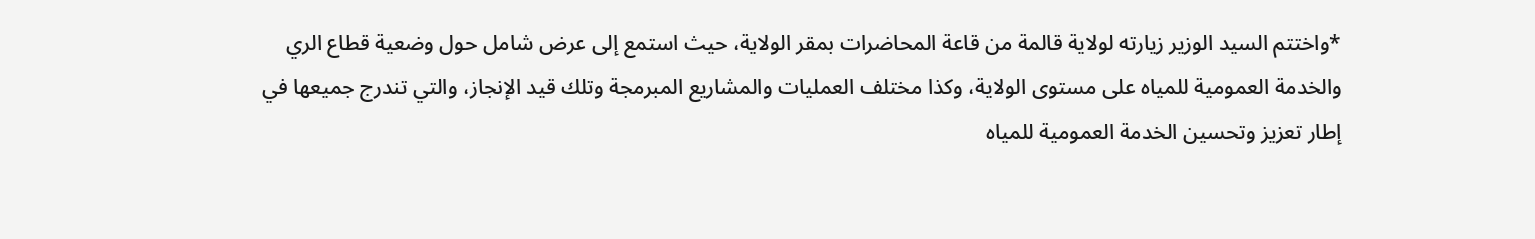*واختتم السيد الوزير زيارته لولاية قالمة من قاعة المحاضرات بمقر الولاية، حيث استمع إلى عرض شامل حول وضعية قطاع الري والخدمة العمومية للمياه على مستوى الولاية، وكذا مختلف العمليات والمشاريع المبرمجة وتلك قيد الإنجاز، والتي تندرج جميعها في إطار تعزيز وتحسين الخدمة العمومية للمياه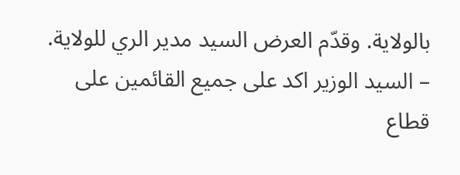بالولاية. وقدّم العرض السيد مدير الري للولاية.
– السيد الوزير اكد على جميع القائمين على قطاع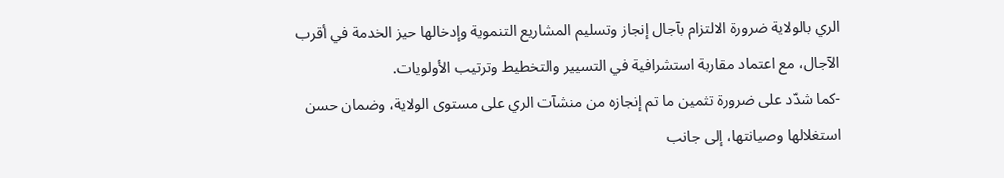الري بالولاية ضرورة الالتزام بآجال إنجاز وتسليم المشاريع التنموية وإدخالها حيز الخدمة في أقرب الآجال، مع اعتماد مقاربة استشرافية في التسيير والتخطيط وترتيب الأولويات.
-كما شدّد على ضرورة تثمين ما تم إنجازه من منشآت الري على مستوى الولاية، وضمان حسن استغلالها وصيانتها، إلى جانب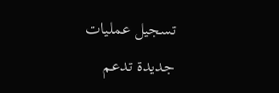تسجيل عمليات جديدة تدعم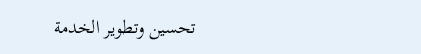تحسين وتطوير الخدمة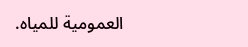العمومية للمياه.